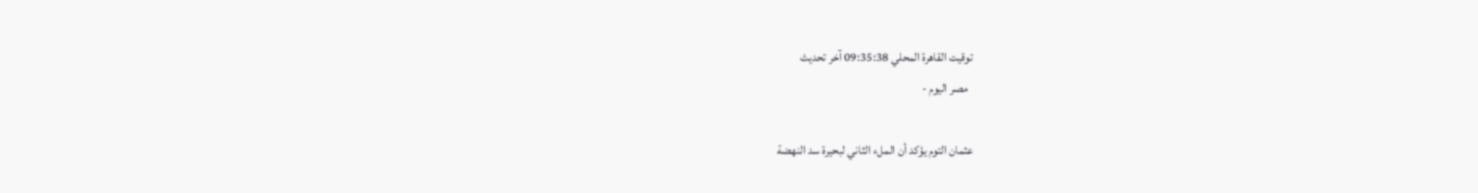توقيت القاهرة المحلي 09:35:38 آخر تحديث
  مصر اليوم -

عثمان التوم يؤكد أن الملء الثاني لبحيرة سد النهضة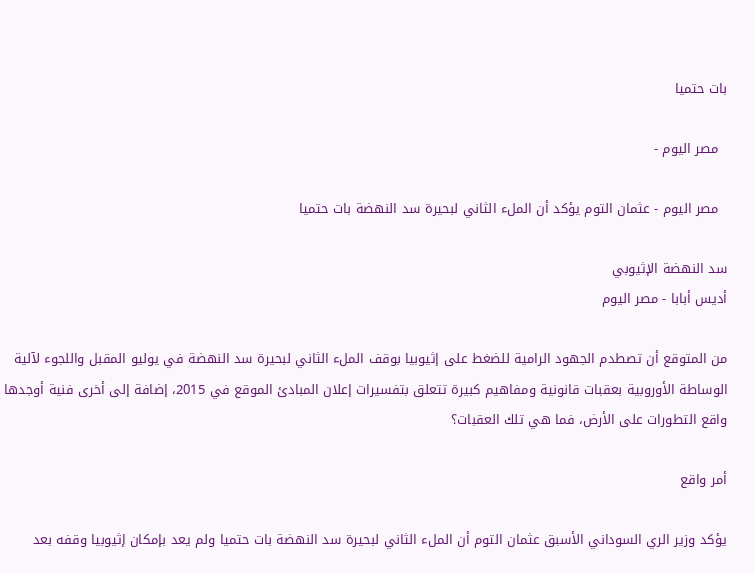بات حتميا

  مصر اليوم -

  مصر اليوم - عثمان التوم يؤكد أن الملء الثاني لبحيرة سد النهضة بات حتميا

سد النهضة الإثيوبي
أديس أبابا - مصر اليوم

من المتوقع أن تصطدم الجهود الرامية للضغط على إثيوبيا بوقف الملء الثاني لبحيرة سد النهضة في يوليو المقبل واللجوء لآلية الوساطة الأوروبية بعقبات قانونية ومفاهيم كبيرة تتعلق بتفسيرات إعلان المبادئ الموقع في 2015، إضافة إلى أخرى فنية أوجدها واقع التطورات على الأرض، فما هي تلك العقبات؟

أمر واقع

يؤكد وزير الري السوداني الأسبق عثمان التوم أن الملء الثاني لبحيرة سد النهضة بات حتميا ولم يعد بإمكان إثيوبيا وقفه بعد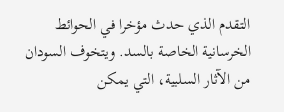التقدم الذي حدث مؤخرا في الحوائط الخرسانية الخاصة بالسد. ويتخوف السودان من الآثار السلبية، التي يمكن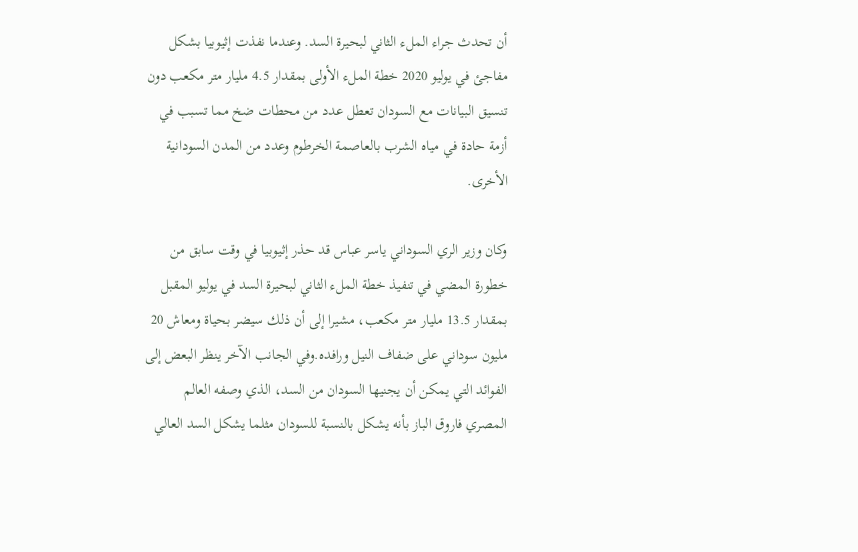أن تحدث جراء الملء الثاني لبحيرة السد. وعندما نفذت إثيوبيا بشكل مفاجئ في يوليو 2020 خطة الملء الأولى بمقدار 4.5 مليار متر مكعب دون تنسيق البيانات مع السودان تعطل عدد من محطات ضخ مما تسبب في أزمة حادة في مياه الشرب بالعاصمة الخرطوم وعدد من المدن السودانية الأخرى.

وكان وزير الري السوداني ياسر عباس قد حذر إثيوبيا في وقت سابق من خطورة المضي في تنفيذ خطة الملء الثاني لبحيرة السد في يوليو المقبل بمقدار 13.5 مليار متر مكعب، مشيرا إلى أن ذلك سيضر بحياة ومعاش 20 مليون سوداني على ضفاف النيل ورافده.وفي الجانب الآخر ينظر البعض إلى الفوائد التي يمكن أن يجنيها السودان من السد، الذي وصفه العالم المصري فاروق الباز بأنه يشكل بالنسبة للسودان مثلما يشكل السد العالي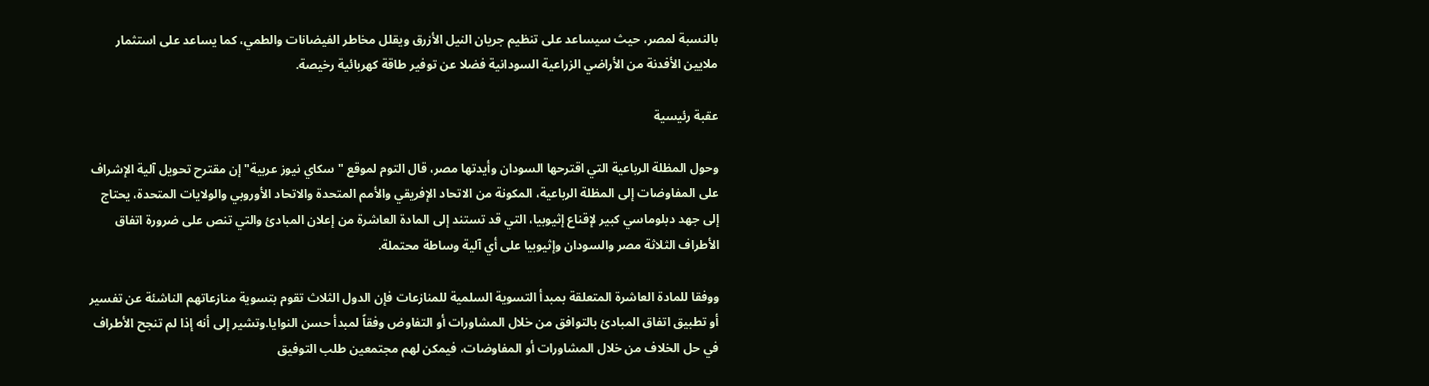بالنسبة لمصر، حيث سيساعد على تنظيم جريان النيل الأزرق ويقلل مخاطر الفيضانات والطمي، كما يساعد على استثمار ملايين الأفدنة من الأراضي الزراعية السودانية فضلا عن توفير طاقة كهربائية رخيصة.

عقبة رئيسية

وحول المظلة الرباعية التي اقترحها السودان وأيدتها مصر، قال التوم لموقع "سكاي نيوز عربية" إن مقترح تحويل آلية الإشراف على المفاوضات إلى المظلة الرباعية، المكونة من الاتحاد الإفريقي والأمم المتحدة والاتحاد الأوروبي والولايات المتحدة، يحتاج إلى جهد دبلوماسي كبير لإقناع إثيوبيا، التي قد تستند إلى المادة العاشرة من إعلان المبادئ والتي تنص على ضرورة اتفاق الأطراف الثلاثة مصر والسودان وإثيوبيا على أي آلية وساطة محتملة.

ووفقا للمادة العاشرة المتعلقة بمبدأ التسوية السلمية للمنازعات فإن الدول الثلاث تقوم بتسوية منازعاتهم الناشئة عن تفسير أو تطبيق اتفاق المبادئ بالتوافق من خلال المشاورات أو التفاوض وفقاً لمبدأ حسن النوايا.وتشير إلى أنه إذا لم تنجح الأطراف في حل الخلاف من خلال المشاورات أو المفاوضات، فيمكن لهم مجتمعين طلب التوفيق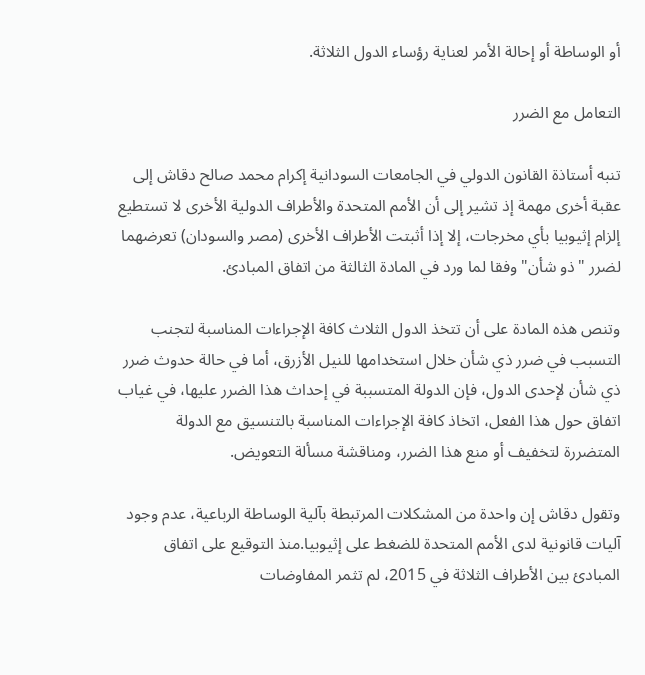أو الوساطة أو إحالة الأمر لعناية رؤساء الدول الثلاثة.

التعامل مع الضرر

تنبه أستاذة القانون الدولي في الجامعات السودانية إكرام محمد صالح دقاش إلى عقبة أخرى مهمة إذ تشير إلى أن الأمم المتحدة والأطراف الدولية الأخرى لا تستطيع إلزام إثيوبيا بأي مخرجات، إلا إذا أثبتت الأطراف الأخرى (مصر والسودان) تعرضهما لضرر "ذو شأن" وفقا لما ورد في المادة الثالثة من اتفاق المبادئ.

وتنص هذه المادة على أن تتخذ الدول الثلاث كافة الإجراءات المناسبة لتجنب التسبب في ضرر ذي شأن خلال استخدامها للنيل الأزرق، أما في حالة حدوث ضرر ذي شأن لإحدى الدول، فإن الدولة المتسببة في إحداث هذا الضرر عليها، في غياب اتفاق حول هذا الفعل، اتخاذ كافة الإجراءات المناسبة بالتنسيق مع الدولة المتضررة لتخفيف أو منع هذا الضرر، ومناقشة مسألة التعويض.

وتقول دقاش إن واحدة من المشكلات المرتبطة بآلية الوساطة الرباعية، عدم وجود آليات قانونية لدى الأمم المتحدة للضغط على إثيوبيا.منذ التوقيع على اتفاق المبادئ بين الأطراف الثلاثة في 2015، لم تثمر المفاوضات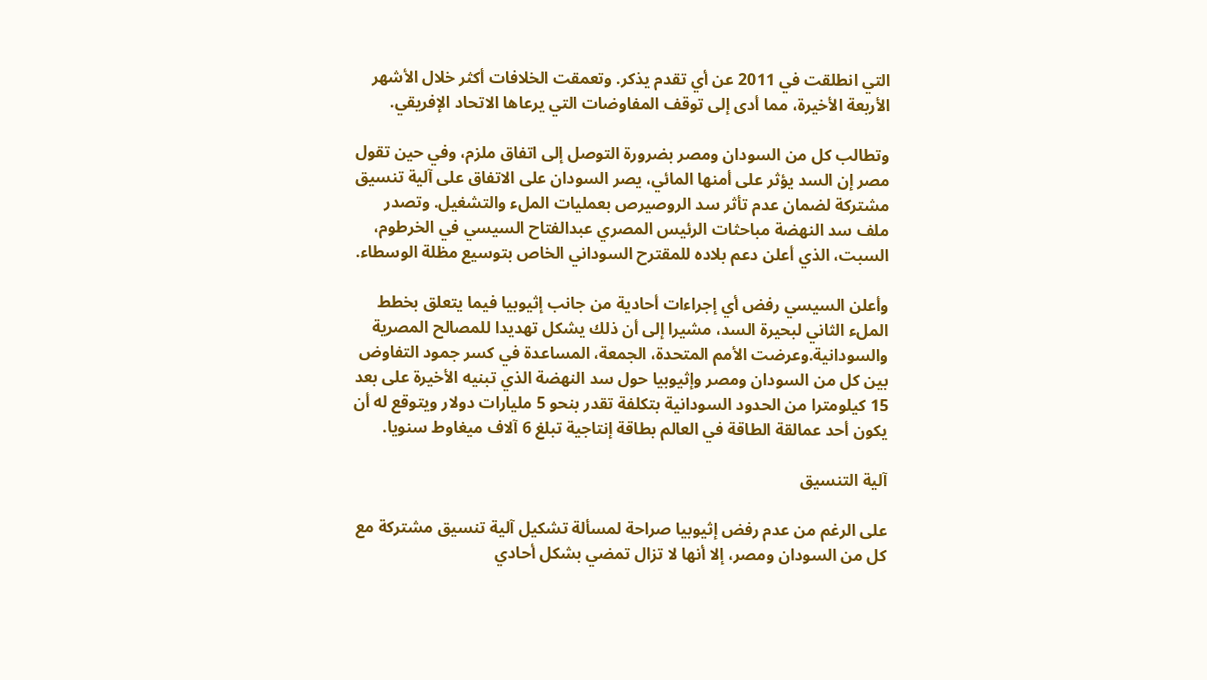التي انطلقت في 2011 عن أي تقدم يذكر. وتعمقت الخلافات أكثر خلال الأشهر الأربعة الأخيرة، مما أدى إلى توقف المفاوضات التي يرعاها الاتحاد الإفريقي.

وتطالب كل من السودان ومصر بضرورة التوصل إلى اتفاق ملزم، وفي حين تقول مصر إن السد يؤثر على أمنها المائي، يصر السودان على الاتفاق على آلية تنسيق مشتركة لضمان عدم تأثر سد الروصيرص بعمليات الملء والتشغيل. وتصدر ملف سد النهضة مباحثات الرئيس المصري عبدالفتاح السيسي في الخرطوم، السبت، الذي أعلن دعم بلاده للمقترح السوداني الخاص بتوسيع مظلة الوسطاء.

وأعلن السيسي رفض أي إجراءات أحادية من جانب إثيوبيا فيما يتعلق بخطط الملء الثاني لبحيرة السد، مشيرا إلى أن ذلك يشكل تهديدا للمصالح المصرية والسودانية.وعرضت الأمم المتحدة، الجمعة، المساعدة في كسر جمود التفاوض بين كل من السودان ومصر وإثيوبيا حول سد النهضة الذي تبنيه الأخيرة على بعد 15 كيلومترا من الحدود السودانية بتكلفة تقدر بنحو 5 مليارات دولار ويتوقع له أن يكون أحد عمالقة الطاقة في العالم بطاقة إنتاجية تبلغ 6 آلاف ميغاوط سنويا.

آلية التنسيق

على الرغم من عدم رفض إثيوبيا صراحة لمسألة تشكيل آلية تنسيق مشتركة مع كل من السودان ومصر، إلا أنها لا تزال تمضي بشكل أحادي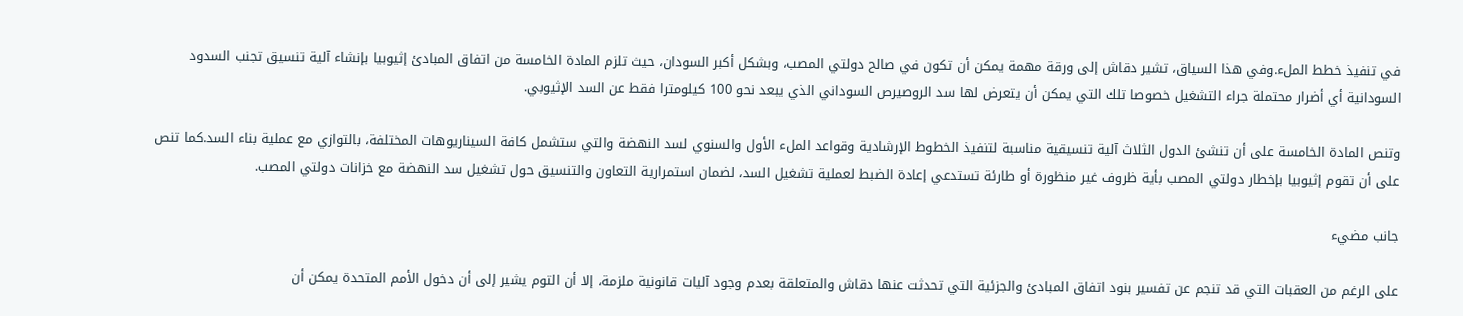في تنفيذ خطط الملء.وفي هذا السياق، تشير دقاش إلى ورقة مهمة يمكن أن تكون في صالح دولتي المصب، وبشكل أكبر السودان، حيث تلزم المادة الخامسة من اتفاق المبادئ إثيوبيا بإنشاء آلية تنسيق تجنب السدود السودانية أي أضرار محتملة جراء التشغيل خصوصا تلك التي يمكن أن يتعرض لها سد الروصيرص السوداني الذي يبعد نحو 100 كيلومترا فقط عن السد الإثيوبي.

وتنص المادة الخامسة على أن تنشئ الدول الثلاث آلية تنسيقية مناسبة لتنفيذ الخطوط الإرشادية وقواعد الملء الأول والسنوي لسد النهضة والتي ستشمل كافة السيناريوهات المختلفة، بالتوازي مع عملية بناء السد.كما تنص على أن تقوم إثيوبيا بإخطار دولتي المصب بأية ظروف غير منظورة أو طارئة تستدعي إعادة الضبط لعملية تشغيل السد، لضمان استمرارية التعاون والتنسيق حول تشغيل سد النهضة مع خزانات دولتي المصب.

جانب مضيء

على الرغم من العقبات التي قد تنجم عن تفسير بنود اتفاق المبادئ والجزئية التي تحدثت عنها دقاش والمتعلقة بعدم وجود آليات قانونية ملزمة، إلا أن التوم يشير إلى أن دخول الأمم المتحدة يمكن أن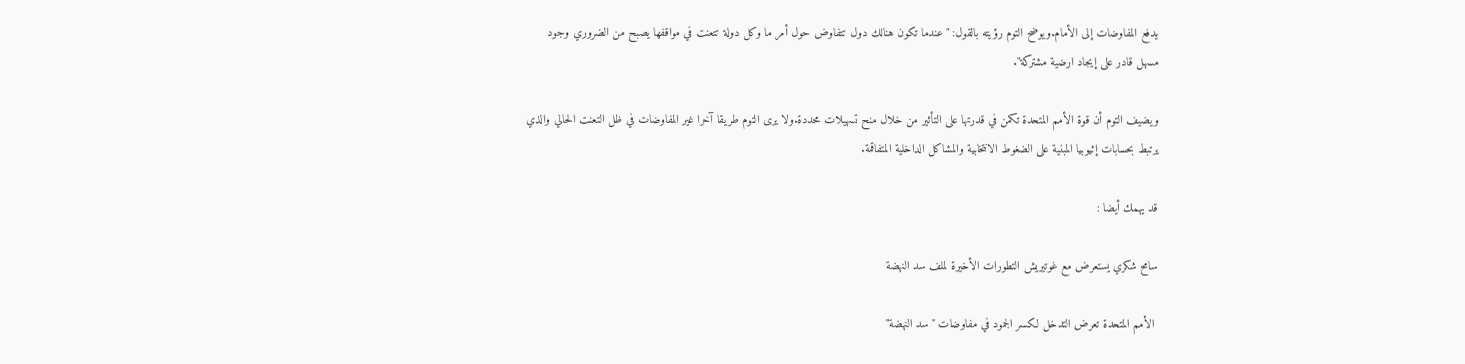يدفع المفاوضات إلى الأمام.ويوضح التوم رؤيته بالقول: "عندما تكون هنالك دول تتفاوض حول أمر ما وكل دولة تتعنت في مواقفها يصبح من الضروري وجود مسهل قادر على إيجاد ارضية مشتركة".

ويضيف التوم أن قوة الأمم المتحدة تكمن في قدرتها على التأثير من خلال منح تسهيلات محددة.ولا يرى التوم طريقا آخرا غير المفاوضات في ظل التعنت الحالي والذي يرتبط بحسابات إثيوبيا المبنية على الضغوط الانتخابية والمشاكل الداخلية المتفاقمة.

قد يهمك أيضا :

سامح شكري يستعرض مع غوتيريش التطورات الأخيرة لملف سد النهضة

 الأمم المتحدة تعرض التدخل لكسر الجمود في مفاوضات "سد النهضة"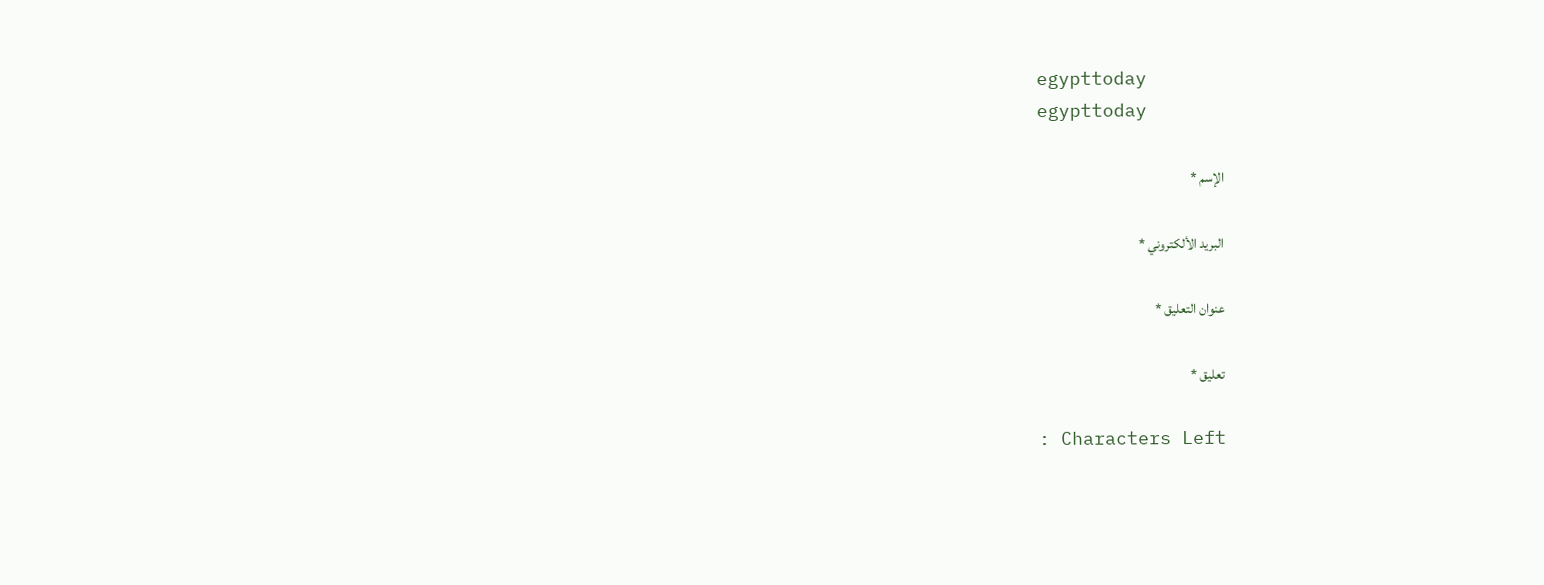egypttoday
egypttoday

الإسم *

البريد الألكتروني *

عنوان التعليق *

تعليق *

: Characters Left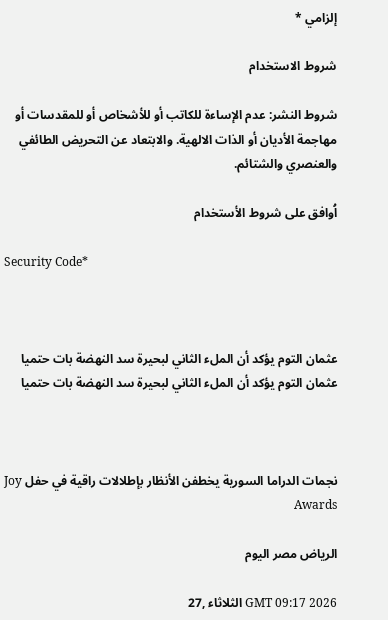إلزامي *

شروط الاستخدام

شروط النشر: عدم الإساءة للكاتب أو للأشخاص أو للمقدسات أو مهاجمة الأديان أو الذات الالهية. والابتعاد عن التحريض الطائفي والعنصري والشتائم.

اُوافق على شروط الأستخدام

Security Code*



عثمان التوم يؤكد أن الملء الثاني لبحيرة سد النهضة بات حتميا عثمان التوم يؤكد أن الملء الثاني لبحيرة سد النهضة بات حتميا



نجمات الدراما السورية يخطفن الأنظار بإطلالات راقية في حفل Joy Awards

الرياض مصر اليوم

GMT 09:17 2026 الثلاثاء ,27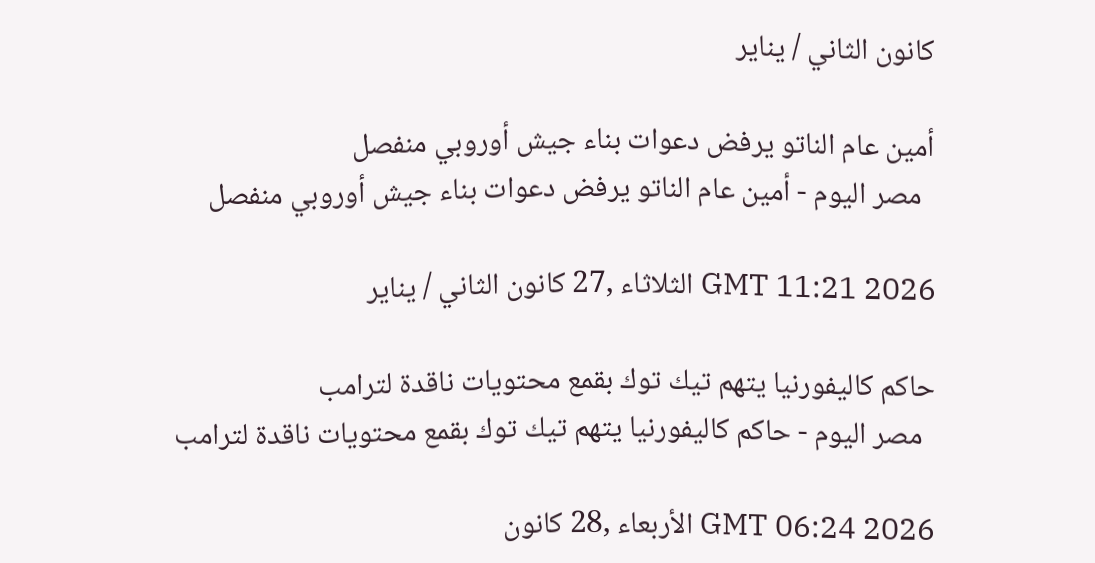كانون الثاني / يناير

أمين عام الناتو يرفض دعوات بناء جيش أوروبي منفصل
  مصر اليوم - أمين عام الناتو يرفض دعوات بناء جيش أوروبي منفصل

GMT 11:21 2026 الثلاثاء ,27 كانون الثاني / يناير

حاكم كاليفورنيا يتهم تيك توك بقمع محتويات ناقدة لترامب
  مصر اليوم - حاكم كاليفورنيا يتهم تيك توك بقمع محتويات ناقدة لترامب

GMT 06:24 2026 الأربعاء ,28 كانون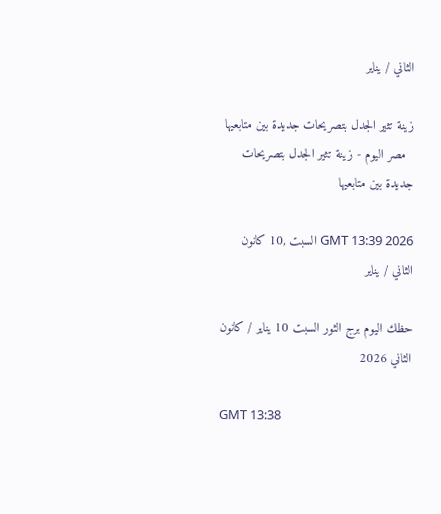الثاني / يناير

زينة تثير الجدل بتصريحات جديدة بين متابعيها
  مصر اليوم - زينة تثير الجدل بتصريحات جديدة بين متابعيها

GMT 13:39 2026 السبت ,10 كانون الثاني / يناير

حظك اليوم برج الثور السبت 10 يناير / كانون الثاني 2026

GMT 13:38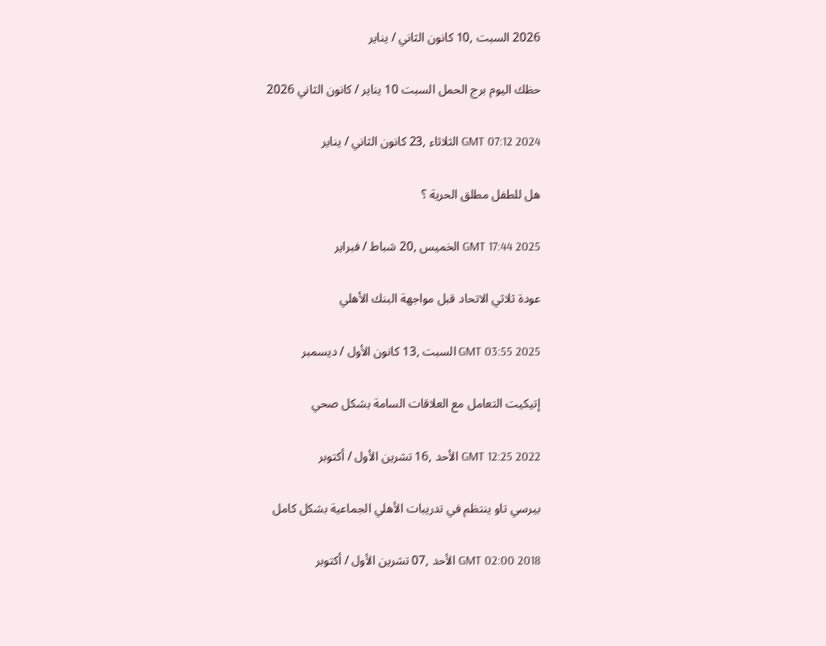2026 السبت ,10 كانون الثاني / يناير

حظك اليوم برج الحمل السبت 10 يناير / كانون الثاني 2026

GMT 07:12 2024 الثلاثاء ,23 كانون الثاني / يناير

هل للطفل مطلق الحرية ؟

GMT 17:44 2025 الخميس ,20 شباط / فبراير

عودة ثلاثي الاتحاد قبل مواجهة البنك الأهلي

GMT 03:55 2025 السبت ,13 كانون الأول / ديسمبر

إتيكيت التعامل مع العلاقات السامة بشكل صحي

GMT 12:25 2022 الأحد ,16 تشرين الأول / أكتوبر

بيرسي تاو ينتظم في تدريبات الأهلي الجماعية بشكل كامل

GMT 02:00 2018 الأحد ,07 تشرين الأول / أكتوبر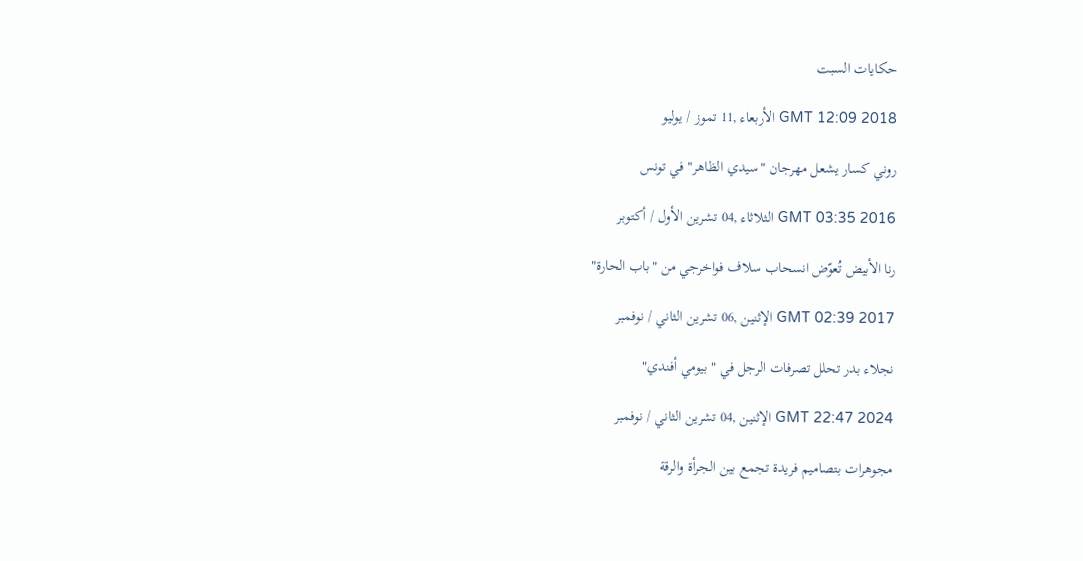حكايات السبت

GMT 12:09 2018 الأربعاء ,11 تموز / يوليو

روني كسار يشعل مهرجان "سيدي الظاهر" في تونس

GMT 03:35 2016 الثلاثاء ,04 تشرين الأول / أكتوبر

رنا الأبيض تُعوّض انسحاب سلاف فواخرجي من "باب الحارة"

GMT 02:39 2017 الإثنين ,06 تشرين الثاني / نوفمبر

نجلاء بدر تحلل تصرفات الرجل في " بيومي أفندي"

GMT 22:47 2024 الإثنين ,04 تشرين الثاني / نوفمبر

مجوهرات بتصاميم فريدة تجمع بين الجرأة والرقة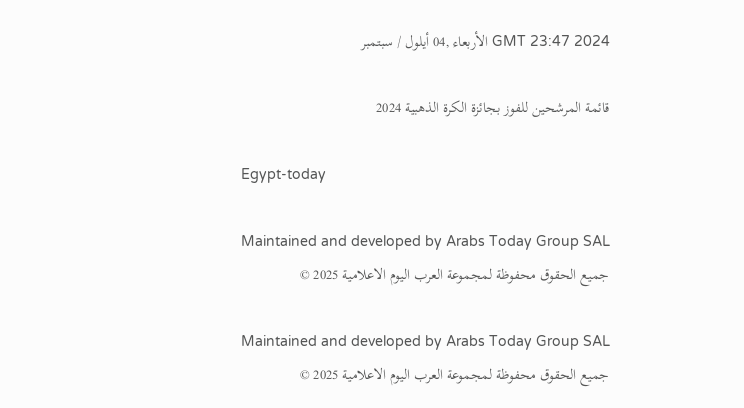GMT 23:47 2024 الأربعاء ,04 أيلول / سبتمبر

قائمة المرشحين للفوز بجائزة الكرة الذهبية 2024

Egypt-today

Maintained and developed by Arabs Today Group SAL
جميع الحقوق محفوظة لمجموعة العرب اليوم الاعلامية 2025 ©

Maintained and developed by Arabs Today Group SAL
جميع الحقوق محفوظة لمجموعة العرب اليوم الاعلامية 2025 ©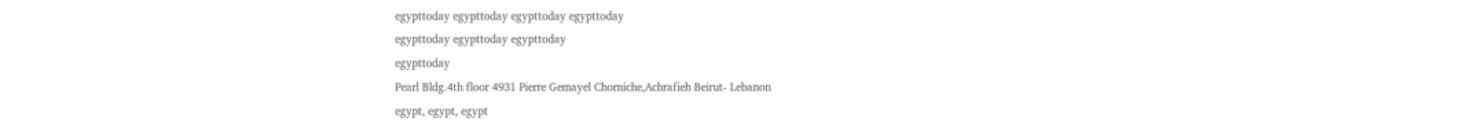egypttoday egypttoday egypttoday egypttoday
egypttoday egypttoday egypttoday
egypttoday
Pearl Bldg.4th floor 4931 Pierre Gemayel Chorniche,Achrafieh Beirut- Lebanon
egypt, egypt, egypt